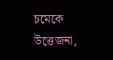চমেকে উত্তেজনা,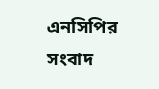এনসিপির সংবাদ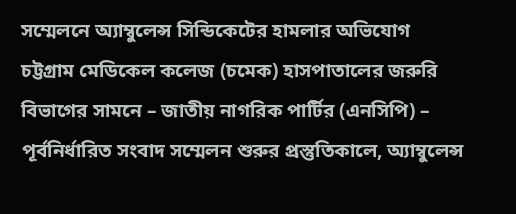সম্মেলনে অ্যাম্বুলেন্স সিন্ডিকেটের হামলার অভিযোগ
চট্টগ্রাম মেডিকেল কলেজ (চমেক) হাসপাতালের জরুরি বিভাগের সামনে – জাতীয় নাগরিক পার্টির (এনসিপি) – পূর্বনির্ধারিত সংবাদ সম্মেলন শুরুর প্রস্তুতিকালে, অ্যাম্বুলেন্স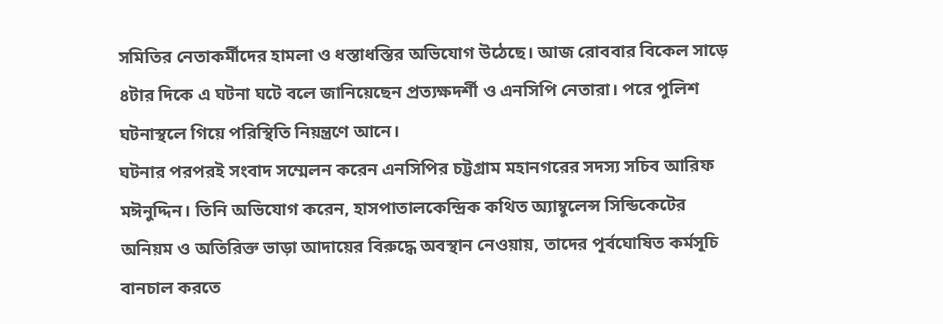সমিতির নেতাকর্মীদের হামলা ও ধস্তাধস্তির অভিযোগ উঠেছে। আজ রোববার বিকেল সাড়ে ৪টার দিকে এ ঘটনা ঘটে বলে জানিয়েছেন প্রত্যক্ষদর্শী ও এনসিপি নেতারা। পরে পুলিশ ঘটনাস্থলে গিয়ে পরিস্থিতি নিয়ন্ত্রণে আনে।
ঘটনার পরপরই সংবাদ সম্মেলন করেন এনসিপির চট্টগ্রাম মহানগরের সদস্য সচিব আরিফ মঈনুদ্দিন। তিনি অভিযোগ করেন, হাসপাতালকেন্দ্রিক কথিত অ্যাম্বুলেন্স সিন্ডিকেটের অনিয়ম ও অতিরিক্ত ভাড়া আদায়ের বিরুদ্ধে অবস্থান নেওয়ায়, তাদের পূর্বঘোষিত কর্মসূচি বানচাল করতে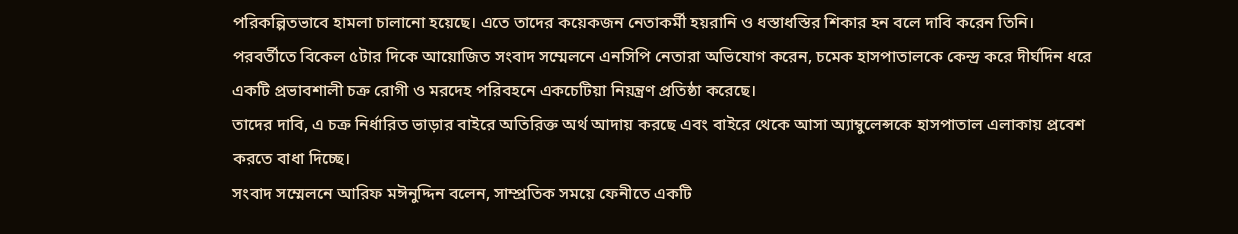পরিকল্পিতভাবে হামলা চালানো হয়েছে। এতে তাদের কয়েকজন নেতাকর্মী হয়রানি ও ধস্তাধস্তির শিকার হন বলে দাবি করেন তিনি।
পরবর্তীতে বিকেল ৫টার দিকে আয়োজিত সংবাদ সম্মেলনে এনসিপি নেতারা অভিযোগ করেন, চমেক হাসপাতালকে কেন্দ্র করে দীর্ঘদিন ধরে একটি প্রভাবশালী চক্র রোগী ও মরদেহ পরিবহনে একচেটিয়া নিয়ন্ত্রণ প্রতিষ্ঠা করেছে।
তাদের দাবি, এ চক্র নির্ধারিত ভাড়ার বাইরে অতিরিক্ত অর্থ আদায় করছে এবং বাইরে থেকে আসা অ্যাম্বুলেন্সকে হাসপাতাল এলাকায় প্রবেশ করতে বাধা দিচ্ছে।
সংবাদ সম্মেলনে আরিফ মঈনুদ্দিন বলেন, সাম্প্রতিক সময়ে ফেনীতে একটি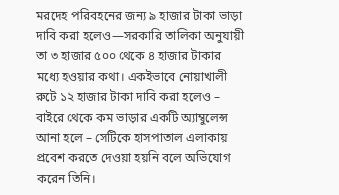মরদেহ পরিবহনের জন্য ৯ হাজার টাকা ভাড়া দাবি করা হলেও—সরকারি তালিকা অনুযায়ী তা ৩ হাজার ৫০০ থেকে ৪ হাজার টাকার মধ্যে হওয়ার কথা। একইভাবে নোয়াখালী রুটে ১২ হাজার টাকা দাবি করা হলেও – বাইরে থেকে কম ভাড়ার একটি অ্যাম্বুলেন্স আনা হলে – সেটিকে হাসপাতাল এলাকায় প্রবেশ করতে দেওয়া হয়নি বলে অভিযোগ করেন তিনি।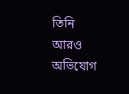তিনি আরও অভিযোগ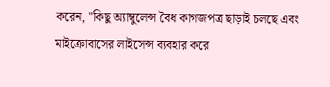করেন, "কিছু অ্যাম্বুলেন্স বৈধ কাগজপত্র ছাড়াই চলছে এবং মাইক্রোবাসের লাইসেন্স ব্যবহার করে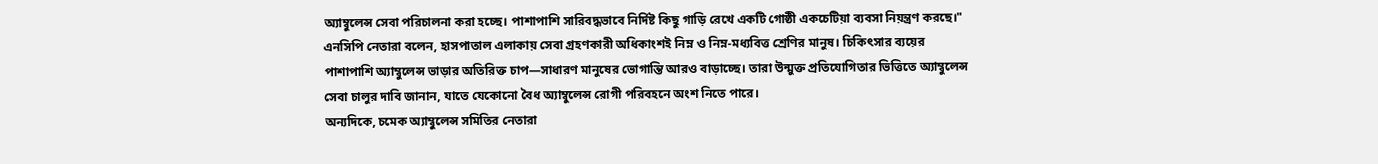অ্যাম্বুলেন্স সেবা পরিচালনা করা হচ্ছে। পাশাপাশি সারিবদ্ধভাবে নির্দিষ্ট কিছু গাড়ি রেখে একটি গোষ্ঠী একচেটিয়া ব্যবসা নিয়ন্ত্রণ করছে।"
এনসিপি নেতারা বলেন, হাসপাতাল এলাকায় সেবা গ্রহণকারী অধিকাংশই নিম্ন ও নিম্ন-মধ্যবিত্ত শ্রেণির মানুষ। চিকিৎসার ব্যয়ের পাশাপাশি অ্যাম্বুলেন্স ভাড়ার অতিরিক্ত চাপ—সাধারণ মানুষের ভোগান্তি আরও বাড়াচ্ছে। তারা উন্মুক্ত প্রতিযোগিতার ভিত্তিতে অ্যাম্বুলেন্স সেবা চালুর দাবি জানান, যাতে যেকোনো বৈধ অ্যাম্বুলেন্স রোগী পরিবহনে অংশ নিতে পারে।
অন্যদিকে, চমেক অ্যাম্বুলেন্স সমিতির নেতারা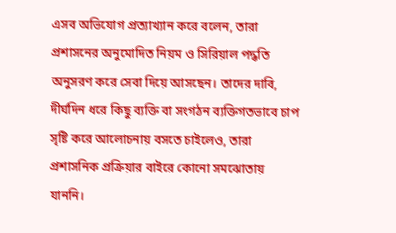এসব অভিযোগ প্রত্যাখ্যান করে বলেন, তারা প্রশাসনের অনুমোদিত নিয়ম ও সিরিয়াল পদ্ধতি অনুসরণ করে সেবা দিয়ে আসছেন। তাদের দাবি, দীর্ঘদিন ধরে কিছু ব্যক্তি বা সংগঠন ব্যক্তিগতভাবে চাপ সৃষ্টি করে আলোচনায় বসতে চাইলেও, তারা প্রশাসনিক প্রক্রিয়ার বাইরে কোনো সমঝোতায় যাননি।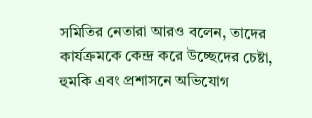সমিতির নেতারা আরও বলেন, তাদের কার্যক্রমকে কেন্দ্র করে উচ্ছেদের চেষ্টা, হুমকি এবং প্রশাসনে অভিযোগ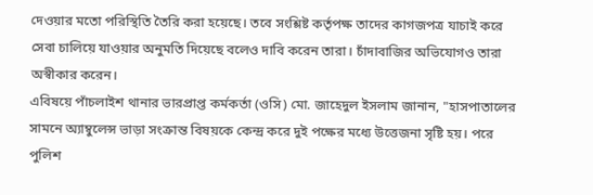দেওয়ার মতো পরিস্থিতি তৈরি করা হয়েছে। তবে সংশ্লিষ্ট কর্তৃপক্ষ তাদের কাগজপত্র যাচাই করে সেবা চালিয়ে যাওয়ার অনুমতি দিয়েছে বলেও দাবি করেন তারা। চাঁদাবাজির অভিযোগও তারা অস্বীকার করেন।
এবিষয়ে পাঁচলাইশ থানার ভারপ্রাপ্ত কর্মকর্তা (ওসি) মো. জাহেদুল ইসলাম জানান, "হাসপাতালের সামনে অ্যাম্বুলেন্স ভাড়া সংক্রান্ত বিষয়কে কেন্দ্র করে দুই পক্ষের মধ্যে উত্তেজনা সৃষ্টি হয়। পরে পুলিশ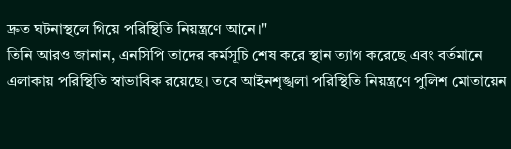দ্রুত ঘটনাস্থলে গিয়ে পরিস্থিতি নিয়ন্ত্রণে আনে।"
তিনি আরও জানান, এনসিপি তাদের কর্মসূচি শেষ করে স্থান ত্যাগ করেছে এবং বর্তমানে এলাকায় পরিস্থিতি স্বাভাবিক রয়েছে। তবে আইনশৃঙ্খলা পরিস্থিতি নিয়ন্ত্রণে পুলিশ মোতায়েন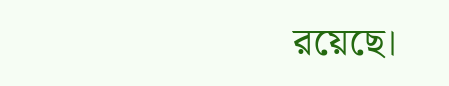রয়েছে।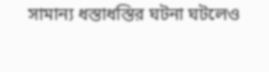সামান্য ধস্তাধস্তির ঘটনা ঘটলেও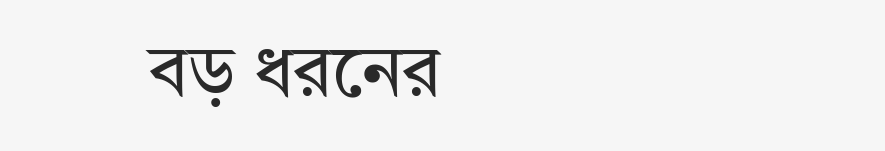বড় ধরনের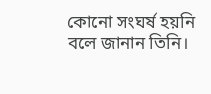কোনো সংঘর্ষ হয়নি বলে জানান তিনি।